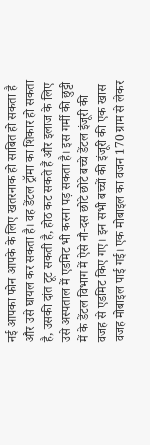नई आपका फोन आपके के लिए खतरनाक हो साबित हो सकता है और उसे घायल कर सकता है। वह डेंटल ट्रॉमा का शिकार हो सकता है, उसकी दांत टूट सकती है, होठ कट सकते हैं और इलाज के लिए उसे अस्पताल में एडमिट भी करना पड़ सकता है। इस गर्मी की छुट्टी में के डेंटल विभाग में ऐसे नौ-दस छोटे छोटे बच्चे डेंटल इंजूरी की वजह से एडमिट किए गए। इन सभी बच्चों की इंजूरी की एक खास वजह मोबाइल पाई गई। एक मोबाइल का वजन 170 ग्राम से लेकर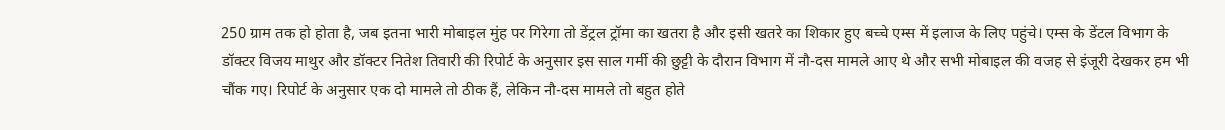250 ग्राम तक हो होता है, जब इतना भारी मोबाइल मुंह पर गिरेगा तो डेंट्रल ट्रॉमा का खतरा है और इसी खतरे का शिकार हुए बच्चे एम्स में इलाज के लिए पहुंचे। एम्स के डेंटल विभाग के डॉक्टर विजय माथुर और डॉक्टर नितेश तिवारी की रिपोर्ट के अनुसार इस साल गर्मी की छुट्टी के दौरान विभाग में नौ-दस मामले आए थे और सभी मोबाइल की वजह से इंजूरी देखकर हम भी चौंक गए। रिपोर्ट के अनुसार एक दो मामले तो ठीक हैं, लेकिन नौ-दस मामले तो बहुत होते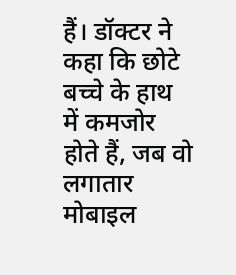हैं। डॉक्टर ने कहा कि छोटे बच्चे के हाथ में कमजोर होते हैं, जब वो लगातार मोबाइल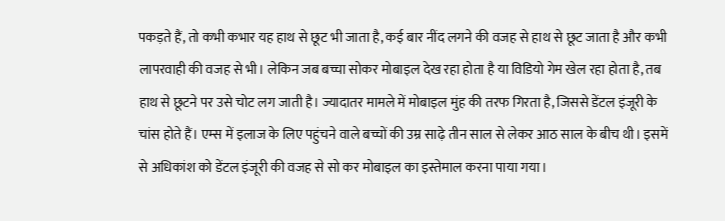पकड़ते हैं, तो कभी कभार यह हाथ से छूट भी जाता है, कई बार नींद लगने की वजह से हाथ से छूट जाता है और कभी लापरवाही की वजह से भी। लेकिन जब बच्चा सोकर मोबाइल देख रहा होता है या विडियो गेम खेल रहा होता है, तब हाथ से छूटने पर उसे चोट लग जाती है। ज्यादातर मामले में मोबाइल मुंह की तरफ गिरता है, जिससे डेंटल इंजूरी के चांस होते हैं। एम्स में इलाज के लिए पहुंचने वाले बच्चों की उम्र साढ़े तीन साल से लेकर आठ साल के बीच थी। इसमें से अधिकांश को डेंटल इंजूरी की वजह से सो कर मोबाइल का इस्तेमाल करना पाया गया।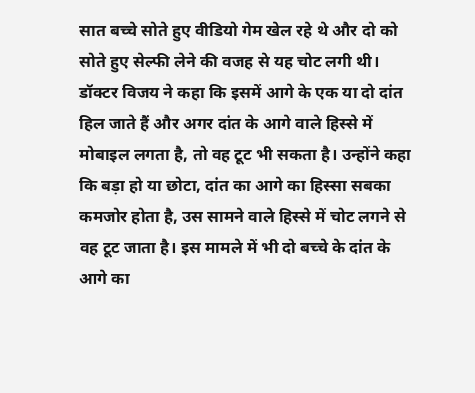सात बच्चे सोते हुए वीडियो गेम खेल रहे थे और दो को सोते हुए सेल्फी लेने की वजह से यह चोट लगी थी। डॉक्टर विजय ने कहा कि इसमें आगे के एक या दो दांत हिल जाते हैं और अगर दांत के आगे वाले हिस्से में मोबाइल लगता है, तो वह टूट भी सकता है। उन्होंने कहा कि बड़ा हो या छोटा, दांत का आगे का हिस्सा सबका कमजोर होता है, उस सामने वाले हिस्से में चोट लगने से वह टूट जाता है। इस मामले में भी दो बच्चे के दांत के आगे का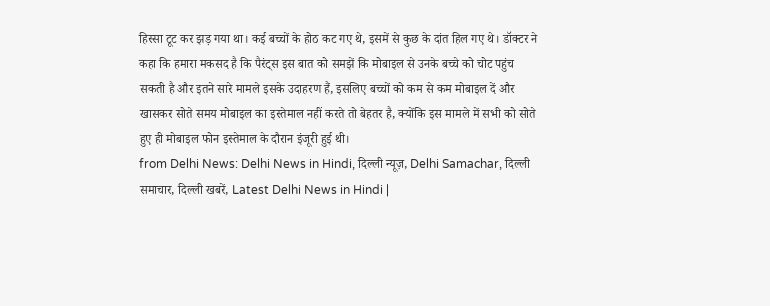हिस्सा टूट कर झड़ गया था। कई बच्चों के होठ कट गए थे, इसमें से कुछ के दांत हिल गए थे। डॉक्टर ने कहा कि हमारा मकसद है कि पैरंट्स इस बात को समझें कि मोबाइल से उनके बच्चे को चोट पहुंच सकती है और इतने सारे मामले इसके उदाहरण हैं, इसलिए बच्चों को कम से कम मोबाइल दें और खासकर सोते समय मोबाइल का इस्तेमाल नहीं करते तो बेहतर है, क्योंकि इस मामले में सभी को सोते हुए ही मोबाइल फोन इस्तेमाल के दौरान इंजूरी हुई थी।
from Delhi News: Delhi News in Hindi, दिल्ली न्यूज़, Delhi Samachar, दिल्ली समाचार, दिल्ली खबरें, Latest Delhi News in Hindi |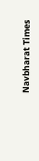Navbharat Times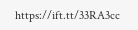https://ift.tt/33RA3cc